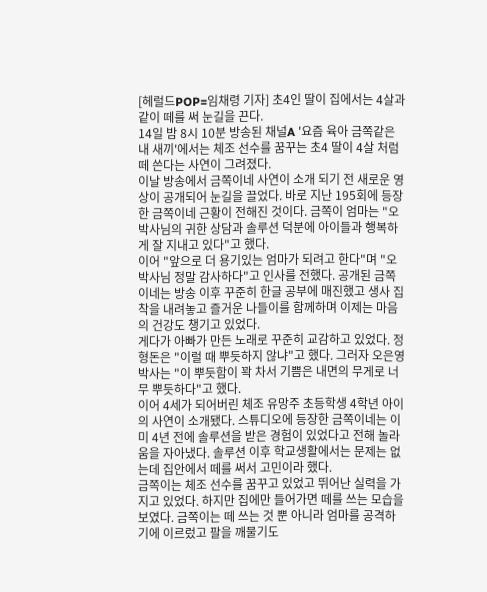[헤럴드POP=임채령 기자] 초4인 딸이 집에서는 4살과 같이 떼를 써 눈길을 끈다.
14일 밤 8시 10분 방송된 채널A '요즘 육아 금쪽같은 내 새끼'에서는 체조 선수를 꿈꾸는 초4 딸이 4살 처럼 떼 쓴다는 사연이 그려졌다.
이날 방송에서 금쪽이네 사연이 소개 되기 전 새로운 영상이 공개되어 눈길을 끌었다. 바로 지난 195회에 등장한 금쪽이네 근황이 전해진 것이다. 금쪽이 엄마는 "오 박사님의 귀한 상담과 솔루션 덕분에 아이들과 행복하게 잘 지내고 있다"고 했다.
이어 "앞으로 더 용기있는 엄마가 되려고 한다"며 "오 박사님 정말 감사하다"고 인사를 전했다. 공개된 금쪽이네는 방송 이후 꾸준히 한글 공부에 매진했고 생사 집착을 내려놓고 즐거운 나들이를 함께하며 이제는 마음의 건강도 챙기고 있었다.
게다가 아빠가 만든 노래로 꾸준히 교감하고 있었다. 정형돈은 "이럴 때 뿌듯하지 않냐"고 했다. 그러자 오은영 박사는 "이 뿌듯함이 꽉 차서 기쁨은 내면의 무게로 너무 뿌듯하다"고 했다.
이어 4세가 되어버린 체조 유망주 초등학생 4학년 아이의 사연이 소개됐다. 스튜디오에 등장한 금쪽이네는 이미 4년 전에 솔루션을 받은 경험이 있었다고 전해 놀라움을 자아냈다. 솔루션 이후 학교생활에서는 문제는 없는데 집안에서 떼를 써서 고민이라 했다.
금쪽이는 체조 선수를 꿈꾸고 있었고 뛰어난 실력을 가지고 있었다. 하지만 집에만 들어가면 떼를 쓰는 모습을 보였다. 금쪽이는 떼 쓰는 것 뿐 아니라 엄마를 공격하기에 이르렀고 팔을 깨물기도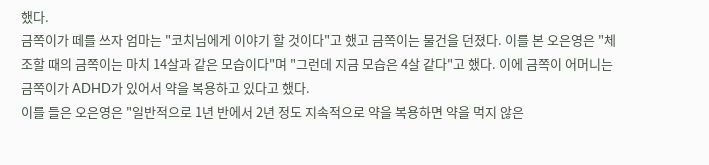했다.
금쪽이가 떼를 쓰자 엄마는 "코치님에게 이야기 할 것이다"고 했고 금쪽이는 물건을 던졌다. 이를 본 오은영은 "체조할 때의 금쪽이는 마치 14살과 같은 모습이다"며 "그런데 지금 모습은 4살 같다"고 했다. 이에 금쪽이 어머니는 금쪽이가 ADHD가 있어서 약을 복용하고 있다고 했다.
이를 들은 오은영은 "일반적으로 1년 반에서 2년 정도 지속적으로 약을 복용하면 약을 먹지 않은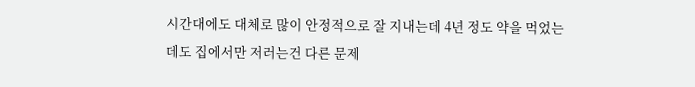시간대에도 대체로 많이 안정적으로 잘 지내는데 4년 정도 약을 먹었는데도 집에서만 저러는건 다른 문제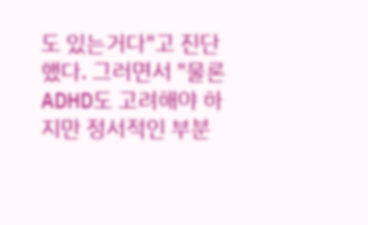도 있는거다"고 진단했다. 그러면서 "물론 ADHD도 고려해야 하지만 정서적인 부분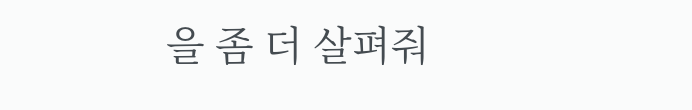을 좀 더 살펴줘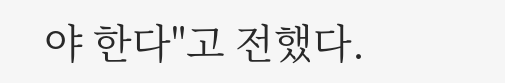야 한다"고 전했다.